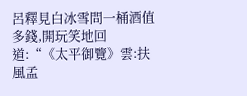呂釋見白冰雪問一桶酒值多錢,開玩笑地回道:“《太平御覽》雲:扶風孟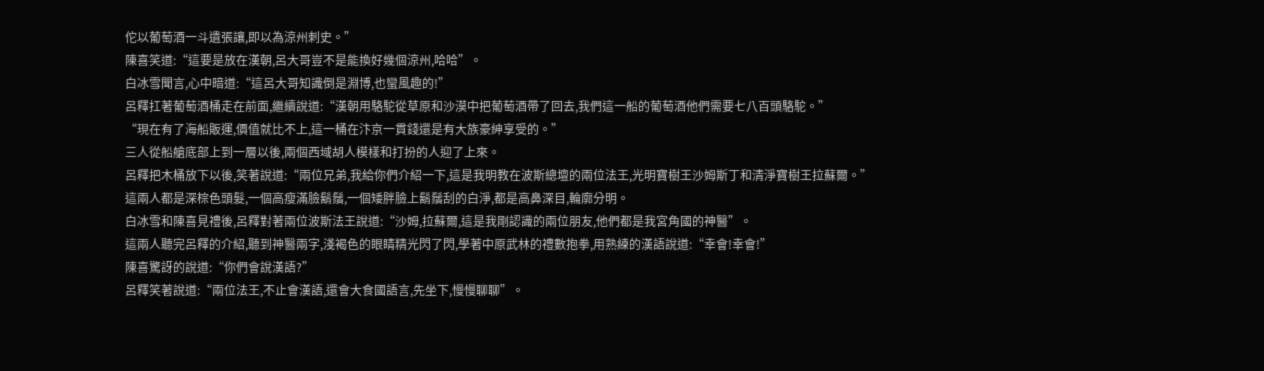佗以葡萄酒一斗遺張讓,即以為涼州刺史。”
陳喜笑道:“這要是放在漢朝,呂大哥豈不是能換好幾個涼州,哈哈”。
白冰雪聞言,心中暗道:“這呂大哥知識倒是淵博,也蠻風趣的!”
呂釋扛著葡萄酒桶走在前面,繼續說道:“漢朝用駱駝從草原和沙漠中把葡萄酒帶了回去,我們這一船的葡萄酒他們需要七八百頭駱駝。”
“現在有了海船販運,價值就比不上,這一桶在汴京一貫錢還是有大族豪紳享受的。”
三人從船艙底部上到一層以後,兩個西域胡人模樣和打扮的人迎了上來。
呂釋把木桶放下以後,笑著說道:“兩位兄弟,我給你們介紹一下,這是我明教在波斯總壇的兩位法王,光明寶樹王沙姆斯丁和清淨寶樹王拉蘇爾。”
這兩人都是深棕色頭髮,一個高瘦滿臉鬍鬚,一個矮胖臉上鬍鬚刮的白淨,都是高鼻深目,輪廓分明。
白冰雪和陳喜見禮後,呂釋對著兩位波斯法王說道:“沙姆,拉蘇爾,這是我剛認識的兩位朋友,他們都是我宮角國的神醫”。
這兩人聽完呂釋的介紹,聽到神醫兩字,淺褐色的眼睛精光閃了閃,學著中原武林的禮數抱拳,用熟練的漢語說道:“幸會!幸會!”
陳喜驚訝的說道:“你們會說漢語?”
呂釋笑著說道:“兩位法王,不止會漢語,還會大食國語言,先坐下,慢慢聊聊”。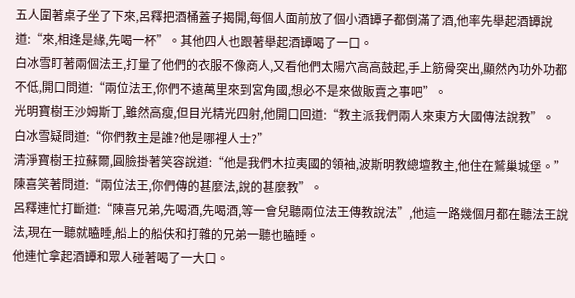五人圍著桌子坐了下來,呂釋把酒桶蓋子揭開,每個人面前放了個小酒罈子都倒滿了酒,他率先舉起酒罈說道:“來,相逢是緣,先喝一杯”。其他四人也跟著舉起酒罈喝了一口。
白冰雪盯著兩個法王,打量了他們的衣服不像商人,又看他們太陽穴高高鼓起,手上筋骨突出,顯然內功外功都不低,開口問道:“兩位法王,你們不遠萬里來到宮角國,想必不是來做販賣之事吧”。
光明寶樹王沙姆斯丁,雖然高瘦,但目光精光四射,他開口回道:“教主派我們兩人來東方大國傳法說教”。
白冰雪疑問道:“你們教主是誰?他是哪裡人士?”
清淨寶樹王拉蘇爾,圓臉掛著笑容說道:“他是我們木拉夷國的領袖,波斯明教總壇教主,他住在鷲巢城堡。”
陳喜笑著問道:“兩位法王,你們傳的甚麼法,說的甚麼教”。
呂釋連忙打斷道:“陳喜兄弟,先喝酒,先喝酒,等一會兒聽兩位法王傳教說法”,他這一路幾個月都在聽法王說法,現在一聽就瞌睡,船上的船伕和打雜的兄弟一聽也瞌睡。
他連忙拿起酒罈和眾人碰著喝了一大口。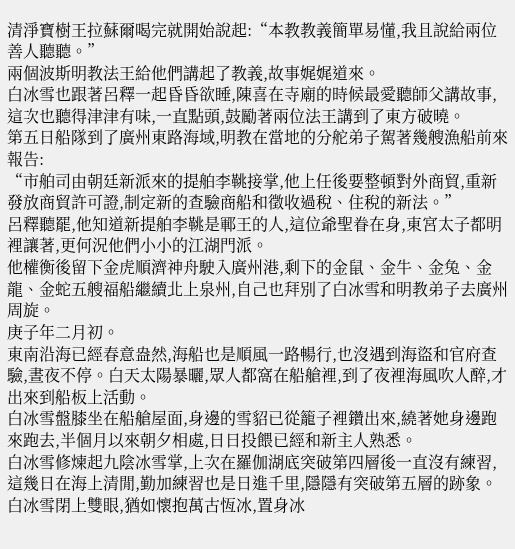清淨寶樹王拉蘇爾喝完就開始說起:“本教教義簡單易懂,我且說給兩位善人聽聽。”
兩個波斯明教法王給他們講起了教義,故事娓娓道來。
白冰雪也跟著呂釋一起昏昏欲睡,陳喜在寺廟的時候最愛聽師父講故事,這次也聽得津津有味,一直點頭,鼓勵著兩位法王講到了東方破曉。
第五日船隊到了廣州東路海域,明教在當地的分舵弟子駕著幾艘漁船前來報告:
“市舶司由朝廷新派來的提舶李鞉接掌,他上任後要整頓對外商貿,重新發放商貿許可證,制定新的查驗商船和徵收過稅、住稅的新法。”
呂釋聽罷,他知道新提舶李鞉是鄆王的人,這位爺聖眷在身,東宮太子都明裡讓著,更何況他們小小的江湖門派。
他權衡後留下金虎順濟神舟駛入廣州港,剩下的金鼠、金牛、金兔、金龍、金蛇五艘福船繼續北上泉州,自己也拜別了白冰雪和明教弟子去廣州周旋。
庚子年二月初。
東南沿海已經春意盎然,海船也是順風一路暢行,也沒遇到海盜和官府查驗,晝夜不停。白天太陽暴曬,眾人都窩在船艙裡,到了夜裡海風吹人醉,才出來到船板上活動。
白冰雪盤膝坐在船艙屋面,身邊的雪貂已從籠子裡鑽出來,繞著她身邊跑來跑去,半個月以來朝夕相處,日日投餵已經和新主人熟悉。
白冰雪修煉起九陰冰雪掌,上次在羅伽湖底突破第四層後一直沒有練習,這幾日在海上清閒,勤加練習也是日進千里,隱隱有突破第五層的跡象。
白冰雪閉上雙眼,猶如懷抱萬古恆冰,置身冰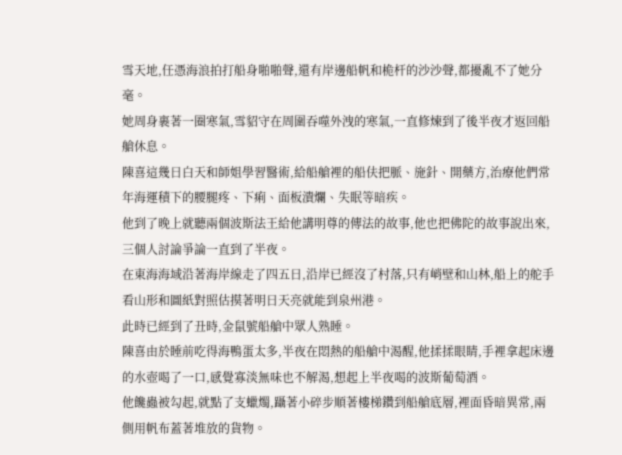雪天地,任憑海浪拍打船身啪啪聲,還有岸邊船帆和桅杆的沙沙聲,都擾亂不了她分毫。
她周身裹著一圈寒氣,雪貂守在周圍吞噬外洩的寒氣,一直修煉到了後半夜才返回船艙休息。
陳喜這幾日白天和師姐學習醫術,給船艙裡的船伕把脈、施針、開藥方,治療他們常年海運積下的腰腿疼、下痢、面板潰爛、失眠等暗疾。
他到了晚上就聽兩個波斯法王給他講明尊的傳法的故事,他也把佛陀的故事說出來,三個人討論爭論一直到了半夜。
在東海海域沿著海岸線走了四五日,沿岸已經沒了村落,只有峭壁和山林,船上的舵手看山形和圖紙對照估摸著明日天亮就能到泉州港。
此時已經到了丑時,金鼠號船艙中眾人熟睡。
陳喜由於睡前吃得海鴨蛋太多,半夜在悶熱的船艙中渴醒,他揉揉眼睛,手裡拿起床邊的水壺喝了一口,感覺寡淡無味也不解渴,想起上半夜喝的波斯葡萄酒。
他饞蟲被勾起,就點了支蠟燭,躡著小碎步順著樓梯鑽到船艙底層,裡面昏暗異常,兩側用帆布蓋著堆放的貨物。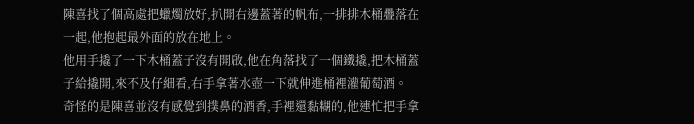陳喜找了個高處把蠟燭放好,扒開右邊蓋著的帆布,一排排木桶疊落在一起,他抱起最外面的放在地上。
他用手撬了一下木桶蓋子沒有開啟,他在角落找了一個鐵撬,把木桶蓋子給撬開,來不及仔細看,右手拿著水壺一下就伸進桶裡灌葡萄酒。
奇怪的是陳喜並沒有感覺到撲鼻的酒香,手裡還黏糊的,他連忙把手拿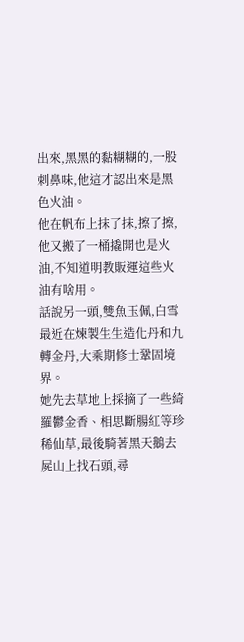出來,黑黑的黏糊糊的,一股刺鼻味,他這才認出來是黑色火油。
他在帆布上抹了抹,擦了擦,他又搬了一桶撬開也是火油,不知道明教販運這些火油有啥用。
話說另一頭,雙魚玉佩,白雪最近在煉製生生造化丹和九轉金丹,大乘期修士鞏固境界。
她先去草地上採摘了一些綺羅鬱金香、相思斷腸紅等珍稀仙草,最後騎著黑天鵝去屍山上找石頭,尋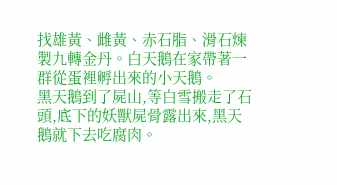找雄黃、雌黃、赤石脂、滑石煉製九轉金丹。白天鵝在家帶著一群從蛋裡孵出來的小天鵝。
黑天鵝到了屍山,等白雪搬走了石頭,底下的妖獸屍骨露出來,黑天鵝就下去吃腐肉。